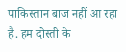पाकिस्तान बाज नहीं आ रहा है. हम दोस्ती के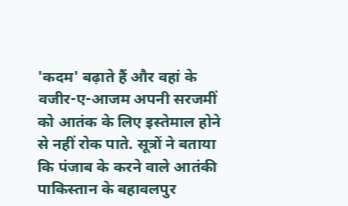'कदम' बढ़ाते हैं और वहां के वजीर-ए-आजम अपनी सरजमीं को आतंक के लिए इस्तेमाल होने से नहीं रोक पाते. सूत्रों ने बताया कि पंजाब के करने वाले आतंकी पाकिस्तान के बहावलपुर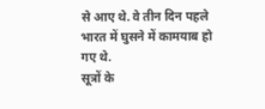से आए थे. वे तीन दिन पहले भारत में घुसने में कामयाब हो गए थे.
सूत्रों के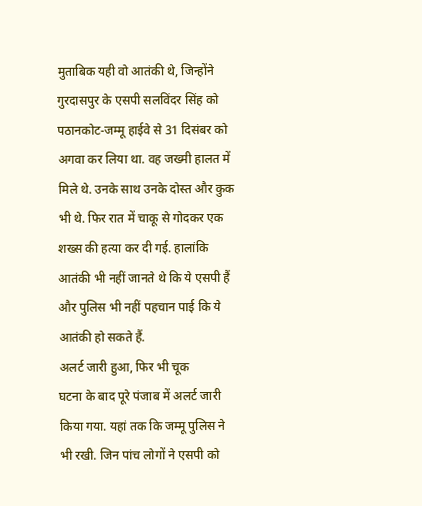मुताबिक यही वो आतंकी थे, जिन्होंने गुरदासपुर के एसपी सलविंदर सिंह को पठानकोट-जम्मू हाईवे से 31 दिसंबर को अगवा कर लिया था. वह जख्मी हालत में मिले थे. उनके साथ उनके दोस्त और कुक भी थे. फिर रात में चाकू से गोदकर एक शख्स की हत्या कर दी गई. हालांकि आतंकी भी नहीं जानते थे कि ये एसपी हैं और पुलिस भी नहीं पहचान पाई कि ये आतंकी हो सकते हैं.
अलर्ट जारी हुआ, फिर भी चूक
घटना के बाद पूरे पंजाब में अलर्ट जारी किया गया. यहां तक कि जम्मू पुलिस ने भी रखी. जिन पांच लोगों ने एसपी को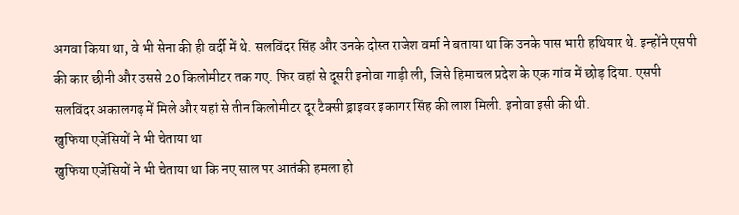अगवा किया था, वे भी सेना की ही वर्दी में थे. सलविंदर सिंह और उनके दोस्त राजेश वर्मा ने बताया था कि उनके पास भारी हथियार थे. इन्होंने एसपी की कार छीनी और उससे 20 किलोमीटर तक गए. फिर वहां से दूसरी इनोवा गाड़ी ली, जिसे हिमाचल प्रदेश के एक गांव में छोड़ दिया. एसपी सलविंदर अकालगढ़ में मिले और यहां से तीन किलोमीटर दूर टैक्सी ड्राइवर इकागर सिंह की लाश मिली. इनोवा इसी की थी.
खुफिया एजेंसियों ने भी चेताया था
खुफिया एजेंसियों ने भी चेताया था कि नए साल पर आतंकी हमला हो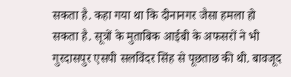सकता है. कहा गया था कि दीनानगर जैसा हमला हो सकता है. सूत्रों के मुताबिक आईबी के अफसरों ने भी गुरदासपुर एसपी सलविंदर सिंह से पूछताछ की थी. बावजूद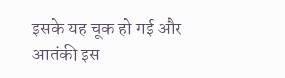इसके यह चूक हो गई और आतंकी इस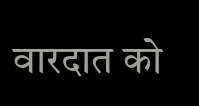वारदात को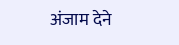अंजाम देने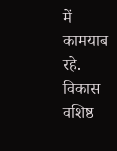में कामयाब रहे.
विकास वशिष्ठ